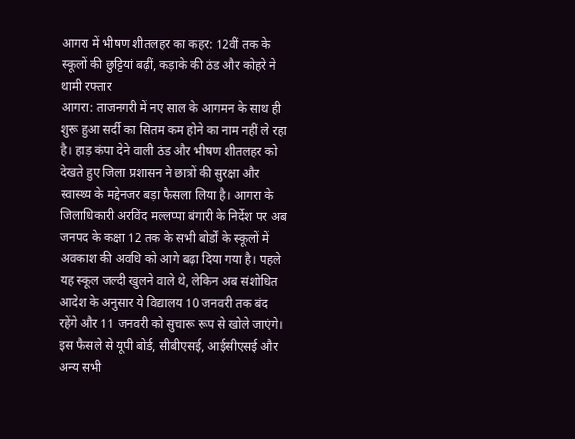आगरा में भीषण शीतलहर का कहर: 12वीं तक के स्कूलों की छुट्टियां बढ़ीं, कड़ाके की ठंड और कोहरे ने थामी रफ्तार
आगरा: ताजनगरी में नए साल के आगमन के साथ ही शुरू हुआ सर्दी का सितम कम होने का नाम नहीं ले रहा है। हाड़ कंपा देने वाली ठंड और भीषण शीतलहर को देखते हुए जिला प्रशासन ने छात्रों की सुरक्षा और स्वास्थ्य के मद्देनजर बड़ा फैसला लिया है। आगरा के जिलाधिकारी अरविंद मल्लप्पा बंगारी के निर्देश पर अब जनपद के कक्षा 12 तक के सभी बोर्डों के स्कूलों में अवकाश की अवधि को आगे बढ़ा दिया गया है। पहले यह स्कूल जल्दी खुलने वाले थे, लेकिन अब संशोधित आदेश के अनुसार ये विद्यालय 10 जनवरी तक बंद रहेंगे और 11 जनवरी को सुचारू रूप से खोले जाएंगे। इस फैसले से यूपी बोर्ड, सीबीएसई, आईसीएसई और अन्य सभी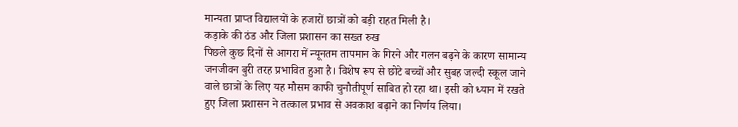मान्यता प्राप्त विद्यालयों के हजारों छात्रों को बड़ी राहत मिली है।
कड़ाके की ठंड और जिला प्रशासन का सख्त रुख
पिछले कुछ दिनों से आगरा में न्यूनतम तापमान के गिरने और गलन बढ़ने के कारण सामान्य जनजीवन बुरी तरह प्रभावित हुआ है। विशेष रूप से छोटे बच्चों और सुबह जल्दी स्कूल जाने वाले छात्रों के लिए यह मौसम काफी चुनौतीपूर्ण साबित हो रहा था। इसी को ध्यान में रखते हुए जिला प्रशासन ने तत्काल प्रभाव से अवकाश बढ़ाने का निर्णय लिया।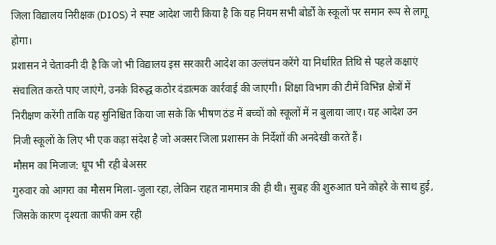जिला विद्यालय निरीक्षक (DIOS) ने स्पष्ट आदेश जारी किया है कि यह नियम सभी बोर्डों के स्कूलों पर समान रूप से लागू होगा।
प्रशासन ने चेतावनी दी है कि जो भी विद्यालय इस सरकारी आदेश का उल्लंघन करेंगे या निर्धारित तिथि से पहले कक्षाएं संचालित करते पाए जाएंगे, उनके विरुद्ध कठोर दंडात्मक कार्रवाई की जाएगी। शिक्षा विभाग की टीमें विभिन्न क्षेत्रों में निरीक्षण करेंगी ताकि यह सुनिश्चित किया जा सके कि भीषण ठंड में बच्चों को स्कूलों में न बुलाया जाए। यह आदेश उन निजी स्कूलों के लिए भी एक कड़ा संदेश है जो अक्सर जिला प्रशासन के निर्देशों की अनदेखी करते हैं।
मौसम का मिजाज: धूप भी रही बेअसर
गुरुवार को आगरा का मौसम मिला-जुला रहा, लेकिन राहत नाममात्र की ही थी। सुबह की शुरुआत घने कोहरे के साथ हुई, जिसके कारण दृश्यता काफी कम रही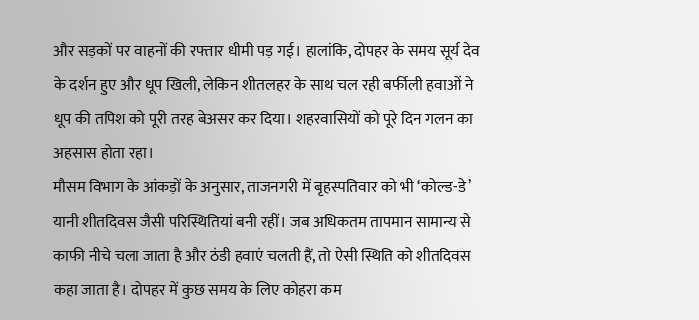और सड़कों पर वाहनों की रफ्तार धीमी पड़ गई। हालांकि, दोपहर के समय सूर्य देव के दर्शन हुए और धूप खिली, लेकिन शीतलहर के साथ चल रही बर्फीली हवाओं ने धूप की तपिश को पूरी तरह बेअसर कर दिया। शहरवासियों को पूरे दिन गलन का अहसास होता रहा।
मौसम विभाग के आंकड़ों के अनुसार, ताजनगरी में बृहस्पतिवार को भी ‘कोल्ड-डे’ यानी शीतदिवस जैसी परिस्थितियां बनी रहीं। जब अधिकतम तापमान सामान्य से काफी नीचे चला जाता है और ठंडी हवाएं चलती हैं, तो ऐसी स्थिति को शीतदिवस कहा जाता है। दोपहर में कुछ समय के लिए कोहरा कम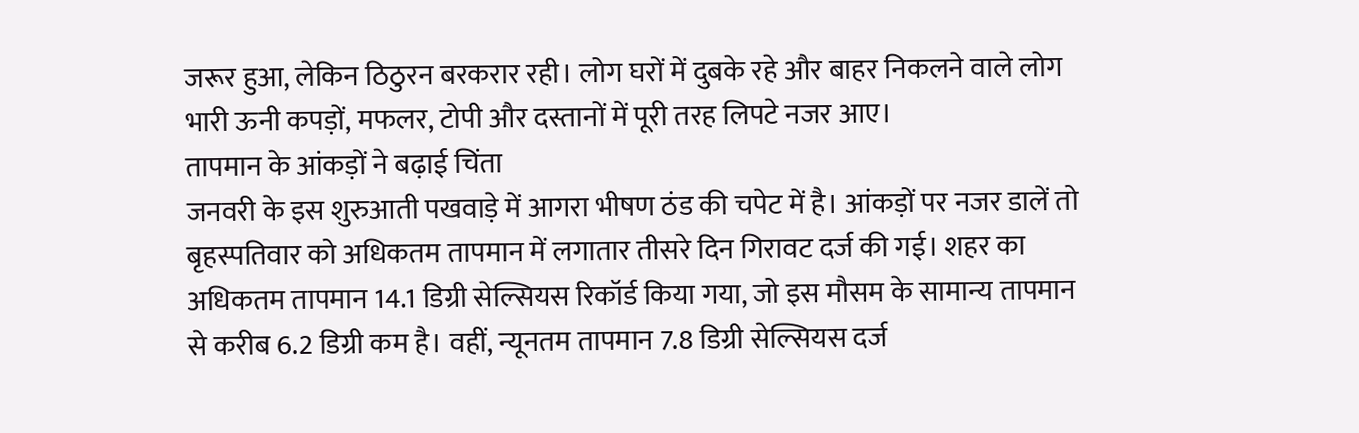जरूर हुआ, लेकिन ठिठुरन बरकरार रही। लोग घरों में दुबके रहे और बाहर निकलने वाले लोग भारी ऊनी कपड़ों, मफलर, टोपी और दस्तानों में पूरी तरह लिपटे नजर आए।
तापमान के आंकड़ों ने बढ़ाई चिंता
जनवरी के इस शुरुआती पखवाड़े में आगरा भीषण ठंड की चपेट में है। आंकड़ों पर नजर डालें तो बृहस्पतिवार को अधिकतम तापमान में लगातार तीसरे दिन गिरावट दर्ज की गई। शहर का अधिकतम तापमान 14.1 डिग्री सेल्सियस रिकॉर्ड किया गया, जो इस मौसम के सामान्य तापमान से करीब 6.2 डिग्री कम है। वहीं, न्यूनतम तापमान 7.8 डिग्री सेल्सियस दर्ज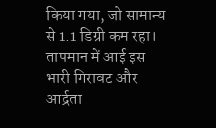किया गया, जो सामान्य से 1.1 डिग्री कम रहा।
तापमान में आई इस भारी गिरावट और आर्द्रता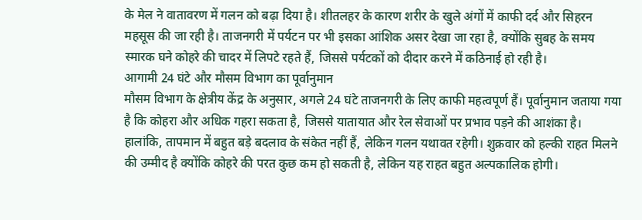के मेल ने वातावरण में गलन को बढ़ा दिया है। शीतलहर के कारण शरीर के खुले अंगों में काफी दर्द और सिहरन महसूस की जा रही है। ताजनगरी में पर्यटन पर भी इसका आंशिक असर देखा जा रहा है, क्योंकि सुबह के समय स्मारक घने कोहरे की चादर में लिपटे रहते हैं, जिससे पर्यटकों को दीदार करने में कठिनाई हो रही है।
आगामी 24 घंटे और मौसम विभाग का पूर्वानुमान
मौसम विभाग के क्षेत्रीय केंद्र के अनुसार, अगले 24 घंटे ताजनगरी के लिए काफी महत्वपूर्ण हैं। पूर्वानुमान जताया गया है कि कोहरा और अधिक गहरा सकता है, जिससे यातायात और रेल सेवाओं पर प्रभाव पड़ने की आशंका है। हालांकि, तापमान में बहुत बड़े बदलाव के संकेत नहीं हैं, लेकिन गलन यथावत रहेगी। शुक्रवार को हल्की राहत मिलने की उम्मीद है क्योंकि कोहरे की परत कुछ कम हो सकती है, लेकिन यह राहत बहुत अल्पकालिक होगी।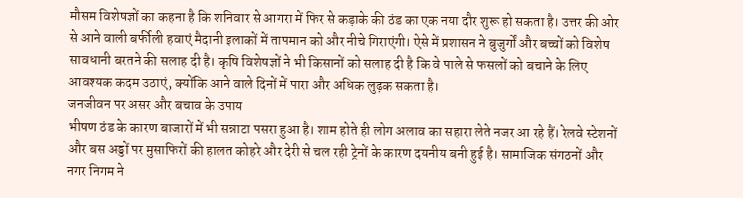मौसम विशेषज्ञों का कहना है कि शनिवार से आगरा में फिर से कड़ाके की ठंड का एक नया दौर शुरू हो सकता है। उत्तर की ओर से आने वाली बर्फीली हवाएं मैदानी इलाकों में तापमान को और नीचे गिराएंगी। ऐसे में प्रशासन ने बुजुर्गों और बच्चों को विशेष सावधानी बरतने की सलाह दी है। कृषि विशेषज्ञों ने भी किसानों को सलाह दी है कि वे पाले से फसलों को बचाने के लिए आवश्यक कदम उठाएं, क्योंकि आने वाले दिनों में पारा और अधिक लुढ़क सकता है।
जनजीवन पर असर और बचाव के उपाय
भीषण ठंड के कारण बाजारों में भी सन्नाटा पसरा हुआ है। शाम होते ही लोग अलाव का सहारा लेते नजर आ रहे हैं। रेलवे स्टेशनों और बस अड्डों पर मुसाफिरों की हालत कोहरे और देरी से चल रही ट्रेनों के कारण दयनीय बनी हुई है। सामाजिक संगठनों और नगर निगम ने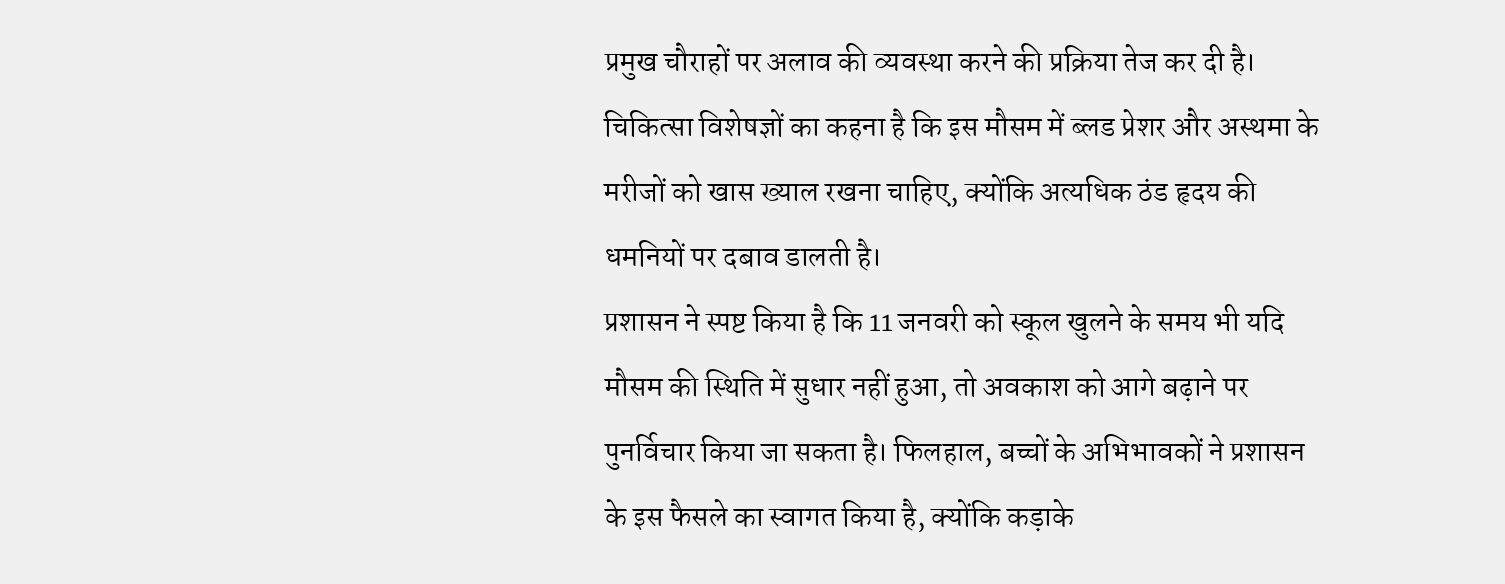प्रमुख चौराहों पर अलाव की व्यवस्था करने की प्रक्रिया तेज कर दी है। चिकित्सा विशेषज्ञों का कहना है कि इस मौसम में ब्लड प्रेशर और अस्थमा के मरीजों को खास ख्याल रखना चाहिए, क्योंकि अत्यधिक ठंड हृदय की धमनियों पर दबाव डालती है।
प्रशासन ने स्पष्ट किया है कि 11 जनवरी को स्कूल खुलने के समय भी यदि मौसम की स्थिति में सुधार नहीं हुआ, तो अवकाश को आगे बढ़ाने पर पुनर्विचार किया जा सकता है। फिलहाल, बच्चों के अभिभावकों ने प्रशासन के इस फैसले का स्वागत किया है, क्योंकि कड़ाके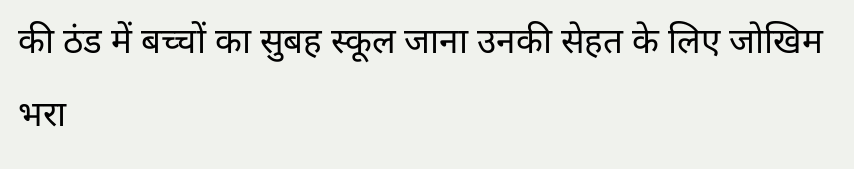की ठंड में बच्चों का सुबह स्कूल जाना उनकी सेहत के लिए जोखिम भरा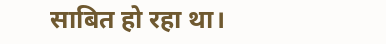साबित हो रहा था।